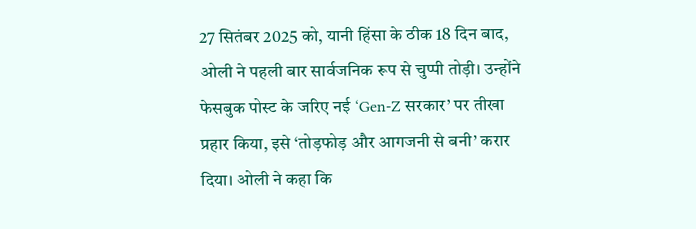27 सितंबर 2025 को, यानी हिंसा के ठीक 18 दिन बाद, ओली ने पहली बार सार्वजनिक रूप से चुप्पी तोड़ी। उन्होंने फेसबुक पोस्ट के जरिए नई ‘Gen-Z सरकार’ पर तीखा प्रहार किया, इसे ‘तोड़फोड़ और आगजनी से बनी’ करार दिया। ओली ने कहा कि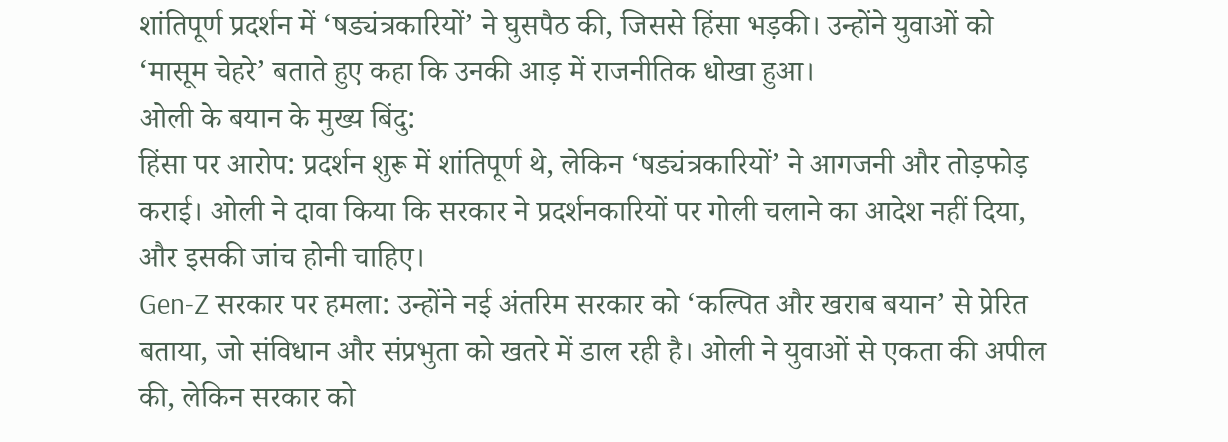शांतिपूर्ण प्रदर्शन में ‘षड्यंत्रकारियों’ ने घुसपैठ की, जिससे हिंसा भड़की। उन्होंने युवाओं को ‘मासूम चेहरे’ बताते हुए कहा कि उनकी आड़ में राजनीतिक धोखा हुआ।
ओली के बयान के मुख्य बिंदु:
हिंसा पर आरोप: प्रदर्शन शुरू में शांतिपूर्ण थे, लेकिन ‘षड्यंत्रकारियों’ ने आगजनी और तोड़फोड़ कराई। ओली ने दावा किया कि सरकार ने प्रदर्शनकारियों पर गोली चलाने का आदेश नहीं दिया, और इसकी जांच होनी चाहिए।
Gen-Z सरकार पर हमला: उन्होंने नई अंतरिम सरकार को ‘कल्पित और खराब बयान’ से प्रेरित बताया, जो संविधान और संप्रभुता को खतरे में डाल रही है। ओली ने युवाओं से एकता की अपील की, लेकिन सरकार को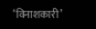‘विनाशकारी’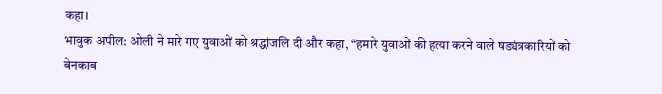कहा।
भावुक अपील: ओली ने मारे गए युवाओं को श्रद्धांजलि दी और कहा, “हमारे युवाओं की हत्या करने वाले षड्यंत्रकारियों को बेनकाब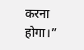करना होगा।”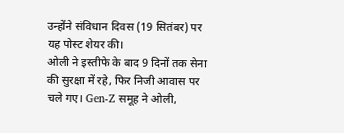उन्होंने संविधान दिवस (19 सितंबर) पर यह पोस्ट शेयर की।
ओली ने इस्तीफे के बाद 9 दिनों तक सेना की सुरक्षा में रहे, फिर निजी आवास पर चले गए। Gen-Z समूह ने ओली,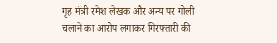गृह मंत्री रमेश लेखक और अन्य पर गोली चलाने का आरोप लगाकर गिरफ्तारी की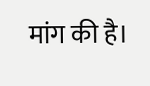मांग की है।